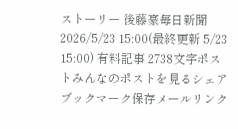ストーリー 後藤豪毎日新聞 2026/5/23 15:00(最終更新 5/23 15:00) 有料記事 2738文字ポストみんなのポストを見るシェアブックマーク保存メールリンク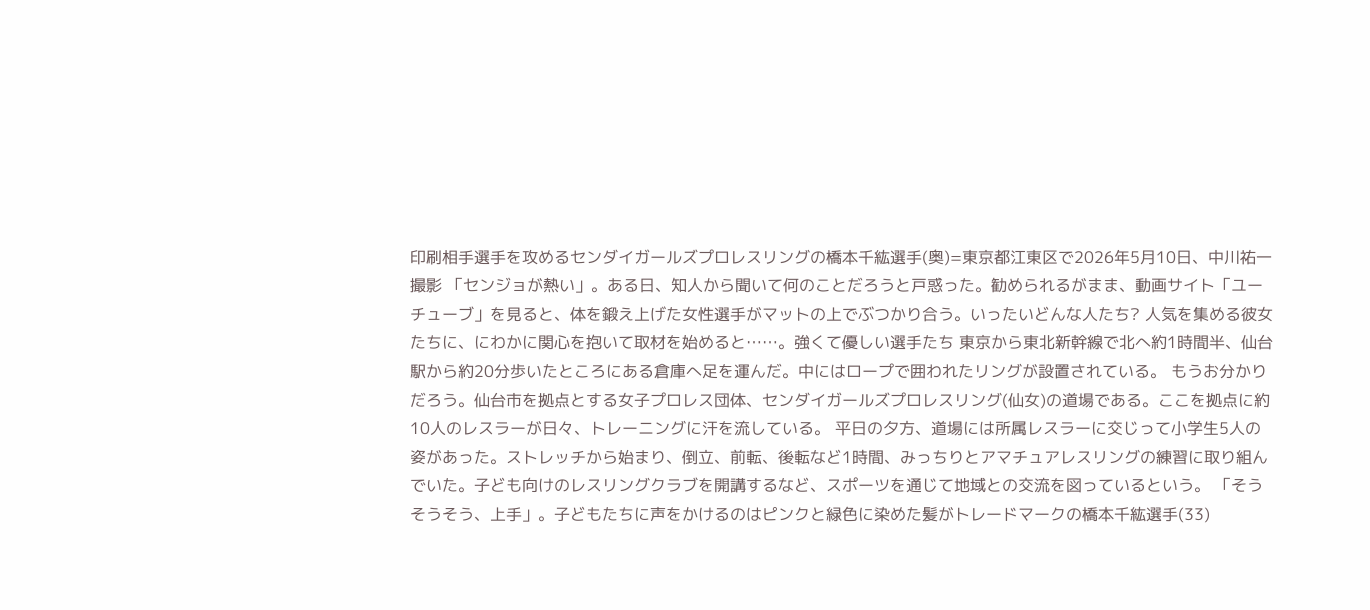印刷相手選手を攻めるセンダイガールズプロレスリングの橋本千紘選手(奥)=東京都江東区で2026年5月10日、中川祐一撮影 「センジョが熱い」。ある日、知人から聞いて何のことだろうと戸惑った。勧められるがまま、動画サイト「ユーチューブ」を見ると、体を鍛え上げた女性選手がマットの上でぶつかり合う。いったいどんな人たち? 人気を集める彼女たちに、にわかに関心を抱いて取材を始めると……。強くて優しい選手たち 東京から東北新幹線で北へ約1時間半、仙台駅から約20分歩いたところにある倉庫へ足を運んだ。中にはロープで囲われたリングが設置されている。 もうお分かりだろう。仙台市を拠点とする女子プロレス団体、センダイガールズプロレスリング(仙女)の道場である。ここを拠点に約10人のレスラーが日々、トレーニングに汗を流している。 平日の夕方、道場には所属レスラーに交じって小学生5人の姿があった。ストレッチから始まり、倒立、前転、後転など1時間、みっちりとアマチュアレスリングの練習に取り組んでいた。子ども向けのレスリングクラブを開講するなど、スポーツを通じて地域との交流を図っているという。 「そうそうそう、上手」。子どもたちに声をかけるのはピンクと緑色に染めた髪がトレードマークの橋本千紘選手(33)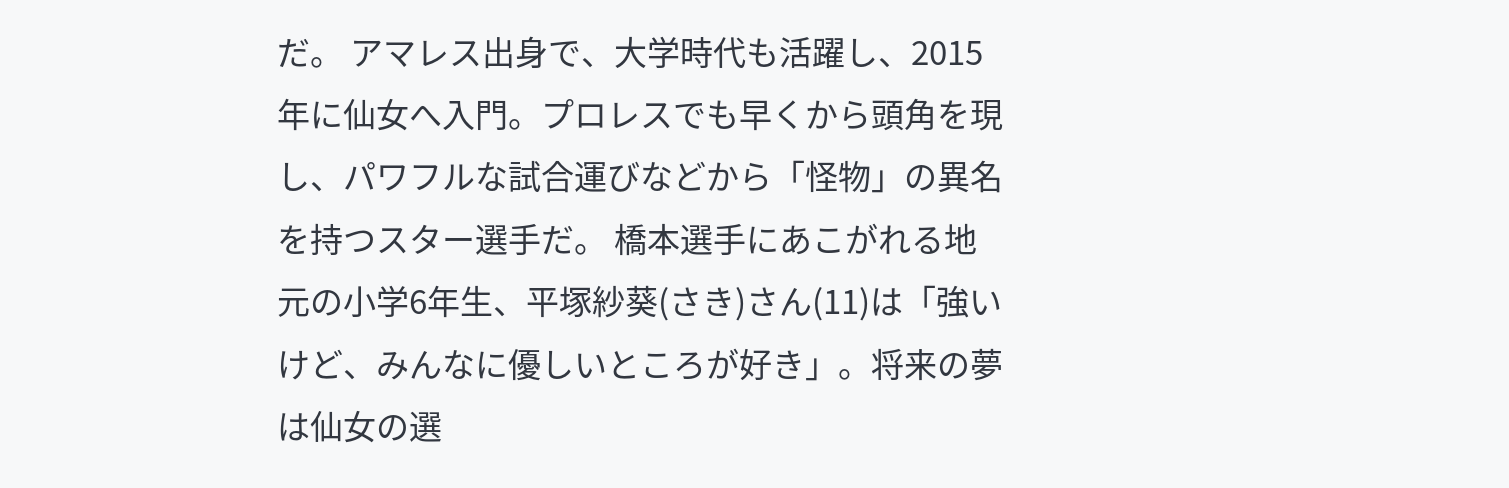だ。 アマレス出身で、大学時代も活躍し、2015年に仙女へ入門。プロレスでも早くから頭角を現し、パワフルな試合運びなどから「怪物」の異名を持つスター選手だ。 橋本選手にあこがれる地元の小学6年生、平塚紗葵(さき)さん(11)は「強いけど、みんなに優しいところが好き」。将来の夢は仙女の選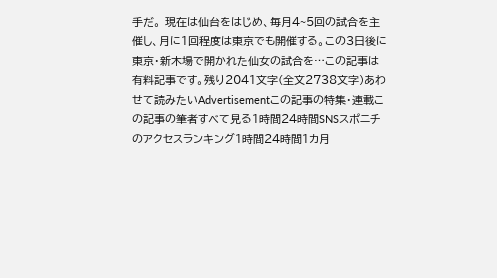手だ。 現在は仙台をはじめ、毎月4~5回の試合を主催し、月に1回程度は東京でも開催する。この3日後に東京・新木場で開かれた仙女の試合を…この記事は有料記事です。残り2041文字(全文2738文字)あわせて読みたいAdvertisementこの記事の特集・連載この記事の筆者すべて見る1時間24時間SNSスポニチのアクセスランキング1時間24時間1カ月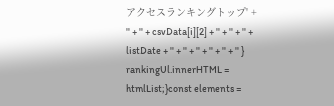アクセスランキングトップ' + '' + '' + csvData[i][2] + '' + '' + '' + listDate + '' + '' + '' + '' + '' + '' } rankingUl.innerHTML = htmlList;}const elements =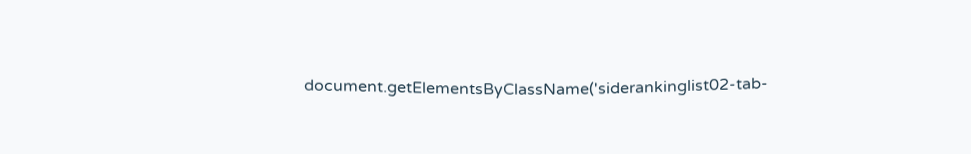document.getElementsByClassName('siderankinglist02-tab-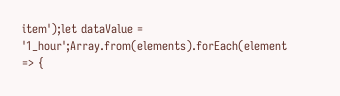item');let dataValue = '1_hour';Array.from(elements).forEach(element => {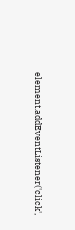element.addEventListener('click',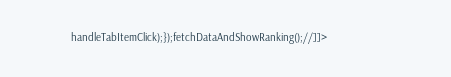handleTabItemClick);});fetchDataAndShowRanking();//]]>